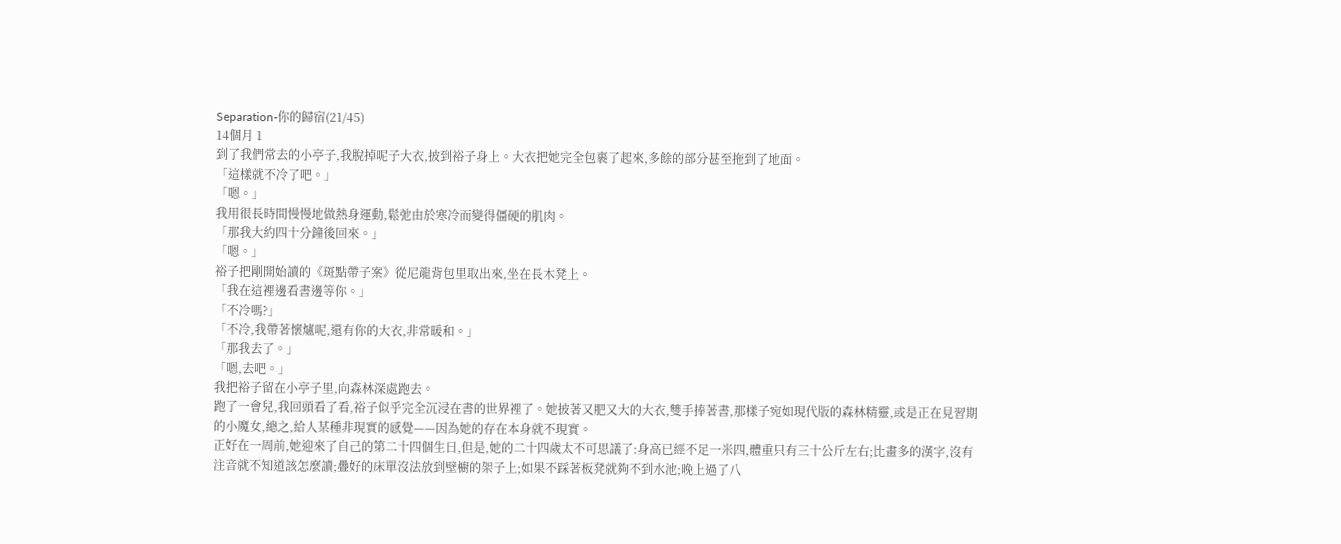Separation-你的歸宿(21/45)
14個月 1
到了我們常去的小亭子,我脫掉呢子大衣,披到裕子身上。大衣把她完全包裹了起來,多餘的部分甚至拖到了地面。
「這樣就不冷了吧。」
「嗯。」
我用很長時間慢慢地做熱身運動,鬆弛由於寒冷而變得僵硬的肌肉。
「那我大約四十分鐘後回來。」
「嗯。」
裕子把剛開始讀的《斑點帶子案》從尼龍背包里取出來,坐在長木凳上。
「我在這裡邊看書邊等你。」
「不冷嗎?」
「不冷,我帶著懷爐呢,還有你的大衣,非常暖和。」
「那我去了。」
「嗯,去吧。」
我把裕子留在小亭子里,向森林深處跑去。
跑了一會兒,我回頭看了看,裕子似乎完全沉浸在書的世界裡了。她披著又肥又大的大衣,雙手捧著書,那樣子宛如現代版的森林精靈,或是正在見習期的小魔女,總之,給人某種非現實的感覺——因為她的存在本身就不現實。
正好在一周前,她迎來了自己的第二十四個生日,但是,她的二十四歲太不可思議了:身高已經不足一米四,體重只有三十公斤左右;比畫多的漢字,沒有注音就不知道該怎麼讀;疊好的床單沒法放到壁櫥的架子上;如果不踩著板凳就夠不到水池;晚上過了八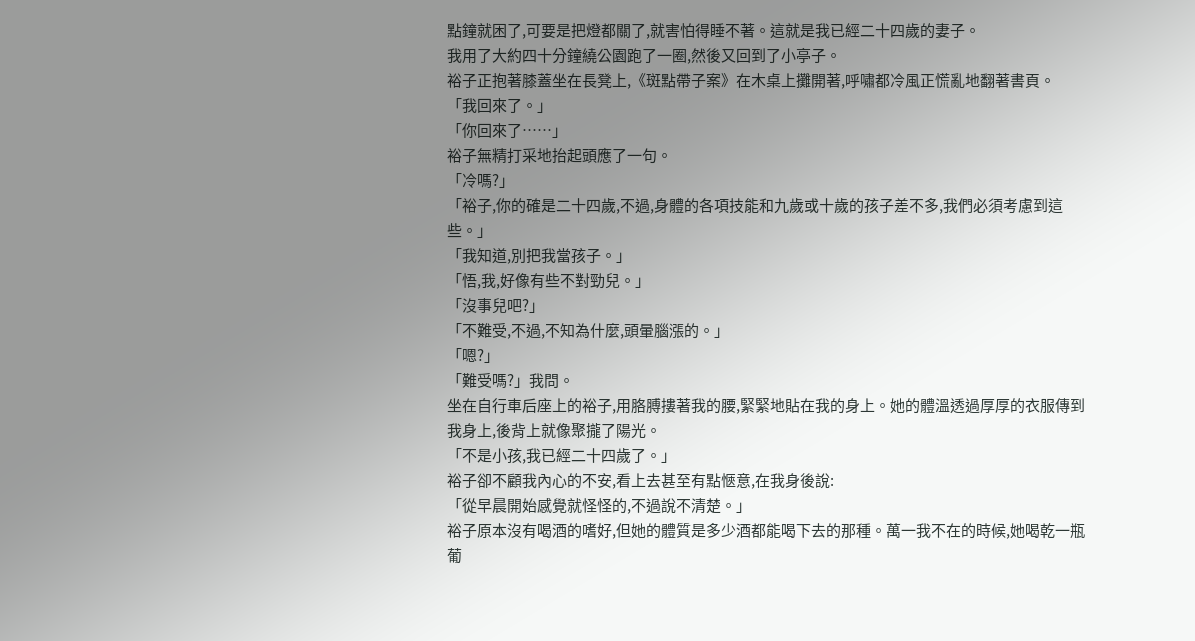點鐘就困了,可要是把燈都關了,就害怕得睡不著。這就是我已經二十四歲的妻子。
我用了大約四十分鐘繞公園跑了一圈,然後又回到了小亭子。
裕子正抱著膝蓋坐在長凳上,《斑點帶子案》在木桌上攤開著,呼嘯都冷風正慌亂地翻著書頁。
「我回來了。」
「你回來了……」
裕子無精打采地抬起頭應了一句。
「冷嗎?」
「裕子,你的確是二十四歲,不過,身體的各項技能和九歲或十歲的孩子差不多,我們必須考慮到這些。」
「我知道,別把我當孩子。」
「悟,我,好像有些不對勁兒。」
「沒事兒吧?」
「不難受,不過,不知為什麼,頭暈腦漲的。」
「嗯?」
「難受嗎?」我問。
坐在自行車后座上的裕子,用胳膊摟著我的腰,緊緊地貼在我的身上。她的體溫透過厚厚的衣服傳到我身上,後背上就像聚攏了陽光。
「不是小孩,我已經二十四歲了。」
裕子卻不顧我內心的不安,看上去甚至有點愜意,在我身後說:
「從早晨開始感覺就怪怪的,不過說不清楚。」
裕子原本沒有喝酒的嗜好,但她的體質是多少酒都能喝下去的那種。萬一我不在的時候,她喝乾一瓶葡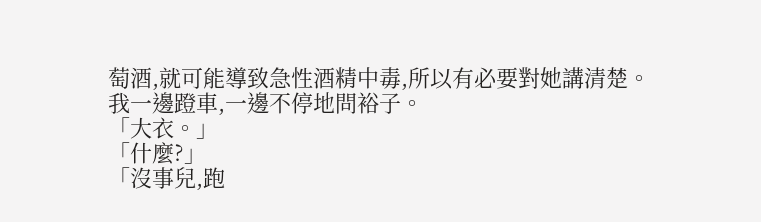萄酒,就可能導致急性酒精中毒,所以有必要對她講清楚。
我一邊蹬車,一邊不停地問裕子。
「大衣。」
「什麼?」
「沒事兒,跑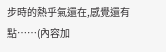步時的熱乎氣還在,感覺還有點……(內容加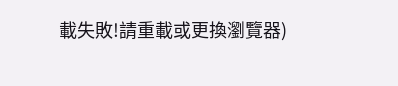載失敗!請重載或更換瀏覽器)